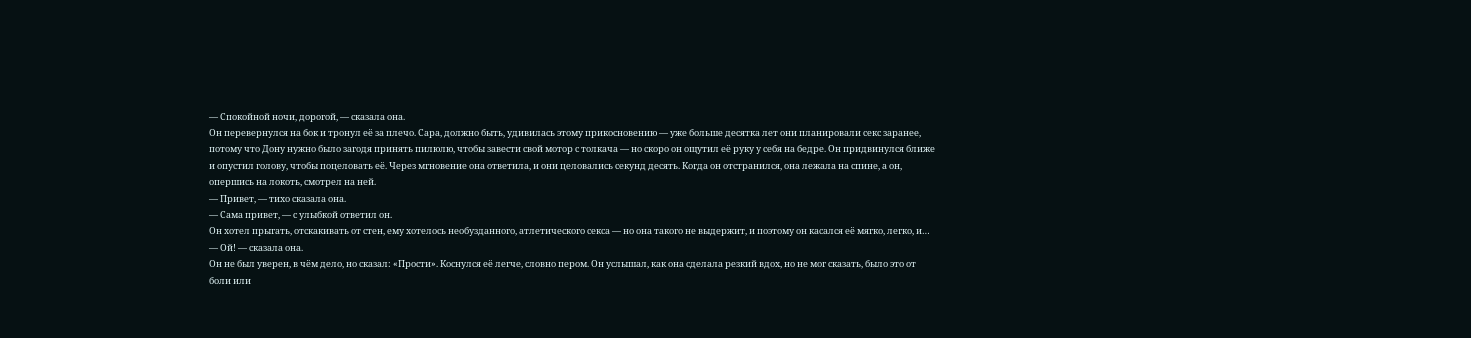— Спокойной ночи, дорогой, — сказала она.
Он перевернулся на бок и тронул её за плечо. Сара, должно быть, удивилась этому прикосновению — уже больше десятка лет они планировали секс заранее, потому что Дону нужно было загодя принять пилюлю, чтобы завести свой мотор с толкача — но скоро он ощутил её руку у себя на бедре. Он придвинулся ближе и опустил голову, чтобы поцеловать её. Через мгновение она ответила, и они целовались секунд десять. Когда он отстранился, она лежала на спине, а он, опершись на локоть, смотрел на ней.
— Привет, — тихо сказала она.
— Сама привет, — с улыбкой ответил он.
Он хотел прыгать, отскакивать от стен, ему хотелось необузданного, атлетического секса — но она такого не выдержит, и поэтому он касался её мягко, легко, и…
— Ой! — сказала она.
Он не был уверен, в чём дело, но сказал: «Прости». Коснулся её легче, словно пером. Он услышал, как она сделала резкий вдох, но не мог сказать, было это от боли или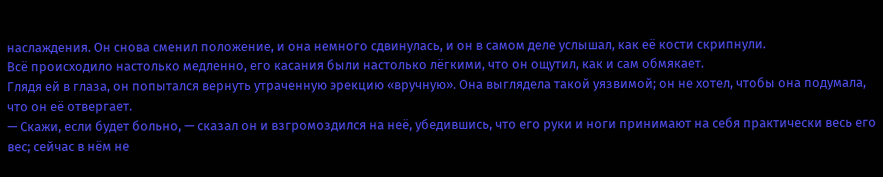наслаждения. Он снова сменил положение, и она немного сдвинулась, и он в самом деле услышал, как её кости скрипнули.
Всё происходило настолько медленно, его касания были настолько лёгкими, что он ощутил, как и сам обмякает.
Глядя ей в глаза, он попытался вернуть утраченную эрекцию «вручную». Она выглядела такой уязвимой; он не хотел, чтобы она подумала, что он её отвергает.
— Скажи, если будет больно, — сказал он и взгромоздился на неё, убедившись, что его руки и ноги принимают на себя практически весь его вес; сейчас в нём не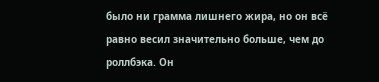было ни грамма лишнего жира, но он всё равно весил значительно больше, чем до роллбэка. Он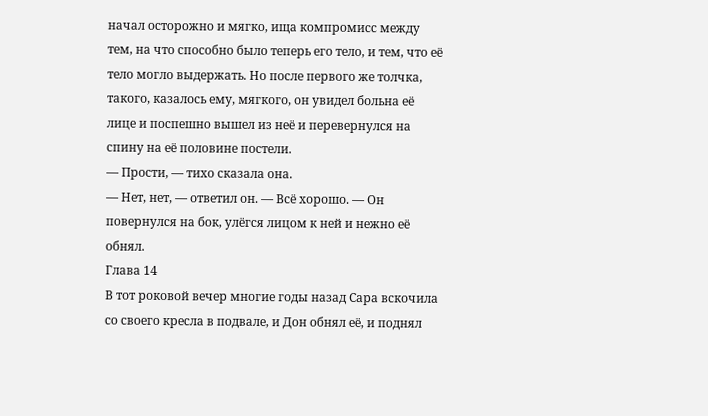начал осторожно и мягко, ища компромисс между тем, на что способно было теперь его тело, и тем, что её тело могло выдержать. Но после первого же толчка, такого, казалось ему, мягкого, он увидел больна её лице и поспешно вышел из неё и перевернулся на спину на её половине постели.
— Прости, — тихо сказала она.
— Нет, нет, — ответил он. — Всё хорошо. — Он повернулся на бок, улёгся лицом к ней и нежно её обнял.
Глава 14
В тот роковой вечер многие годы назад Сара вскочила со своего кресла в подвале, и Дон обнял её, и поднял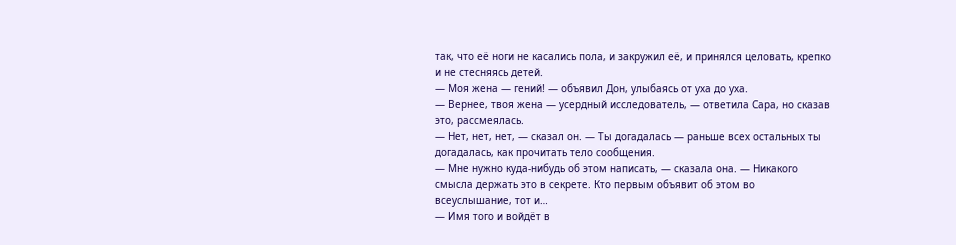так, что её ноги не касались пола, и закружил её, и принялся целовать, крепко и не стесняясь детей.
— Моя жена — гений! — объявил Дон, улыбаясь от уха до уха.
— Вернее, твоя жена — усердный исследователь, — ответила Сара, но сказав это, рассмеялась.
— Нет, нет, нет, — сказал он. — Ты догадалась — раньше всех остальных ты догадалась, как прочитать тело сообщения.
— Мне нужно куда‑нибудь об этом написать, — сказала она. — Никакого смысла держать это в секрете. Кто первым объявит об этом во всеуслышание, тот и…
— Имя того и войдёт в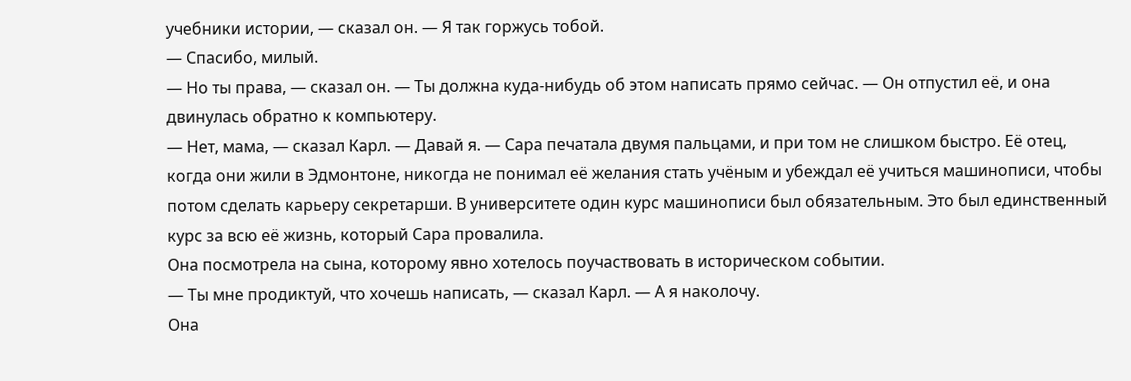учебники истории, — сказал он. — Я так горжусь тобой.
— Спасибо, милый.
— Но ты права, — сказал он. — Ты должна куда‑нибудь об этом написать прямо сейчас. — Он отпустил её, и она двинулась обратно к компьютеру.
— Нет, мама, — сказал Карл. — Давай я. — Сара печатала двумя пальцами, и при том не слишком быстро. Её отец, когда они жили в Эдмонтоне, никогда не понимал её желания стать учёным и убеждал её учиться машинописи, чтобы потом сделать карьеру секретарши. В университете один курс машинописи был обязательным. Это был единственный курс за всю её жизнь, который Сара провалила.
Она посмотрела на сына, которому явно хотелось поучаствовать в историческом событии.
— Ты мне продиктуй, что хочешь написать, — сказал Карл. — А я наколочу.
Она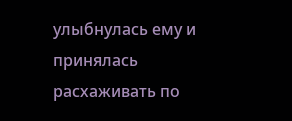улыбнулась ему и принялась расхаживать по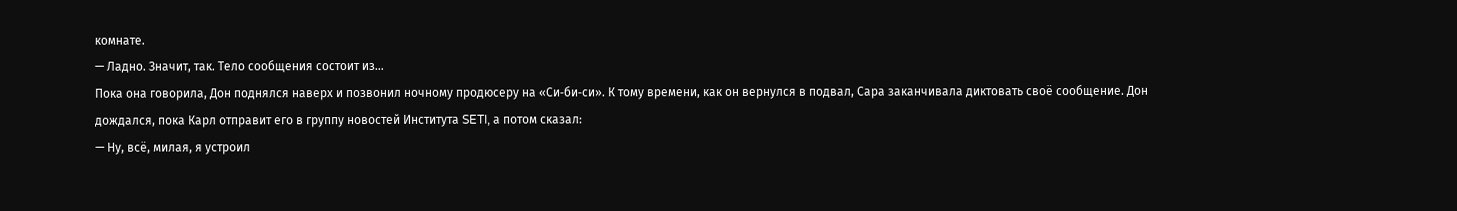комнате.
— Ладно. Значит, так. Тело сообщения состоит из…
Пока она говорила, Дон поднялся наверх и позвонил ночному продюсеру на «Си‑би‑си». К тому времени, как он вернулся в подвал, Сара заканчивала диктовать своё сообщение. Дон дождался, пока Карл отправит его в группу новостей Института SETI, а потом сказал:
— Ну, всё, милая, я устроил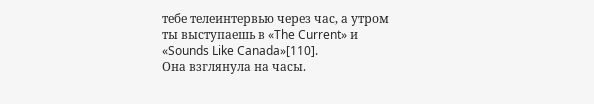тебе телеинтервью через час, а утром ты выступаешь в «The Current» и «Sounds Like Canada»[110].
Она взглянула на часы.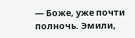— Боже, уже почти полночь. Эмили,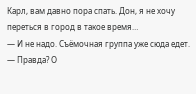Карл, вам давно пора спать. Дон, я не хочу переться в город в такое время…
— И не надо. Съёмочная группа уже сюда едет.
— Правда? О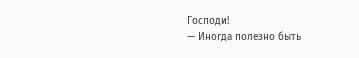Господи!
— Иногда полезно быть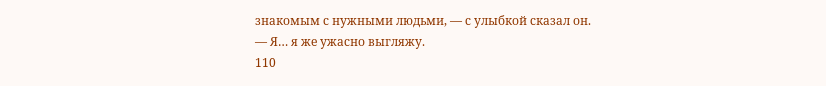знакомым с нужными людьми, — с улыбкой сказал он.
— Я… я же ужасно выгляжу.
110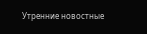Утренние новостные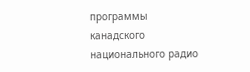программы канадского национального радио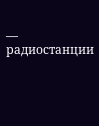— радиостанции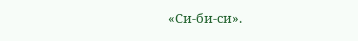«Си‑би‑си».